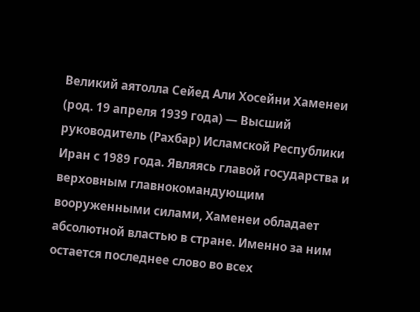Великий аятолла Сейед Али Хосейни Хаменеи (род. 19 апреля 1939 года) — Высший руководитель (Рахбар) Исламской Республики Иран с 1989 года. Являясь главой государства и верховным главнокомандующим вооруженными силами, Хаменеи обладает абсолютной властью в стране. Именно за ним остается последнее слово во всех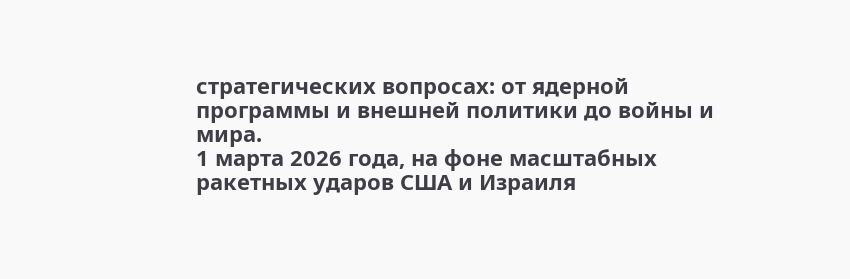стратегических вопросах: от ядерной программы и внешней политики до войны и мира.
1 марта 2026 года, на фоне масштабных ракетных ударов США и Израиля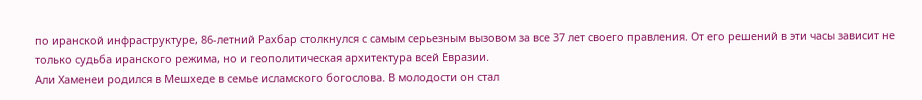по иранской инфраструктуре, 86-летний Рахбар столкнулся с самым серьезным вызовом за все 37 лет своего правления. От его решений в эти часы зависит не только судьба иранского режима, но и геополитическая архитектура всей Евразии.
Али Хаменеи родился в Мешхеде в семье исламского богослова. В молодости он стал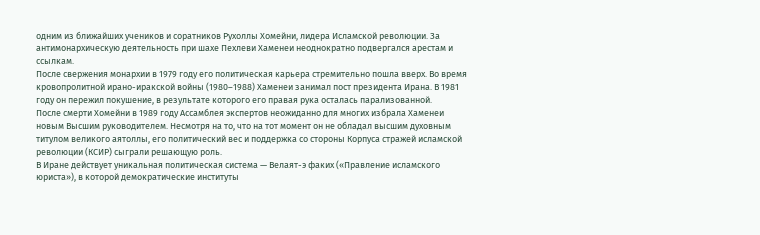одним из ближайших учеников и соратников Рухоллы Хомейни, лидера Исламской революции. За антимонархическую деятельность при шахе Пехлеви Хаменеи неоднократно подвергался арестам и ссылкам.
После свержения монархии в 1979 году его политическая карьера стремительно пошла вверх. Во время кровопролитной ирано-иракской войны (1980–1988) Хаменеи занимал пост президента Ирана. В 1981 году он пережил покушение, в результате которого его правая рука осталась парализованной.
После смерти Хомейни в 1989 году Ассамблея экспертов неожиданно для многих избрала Хаменеи новым Высшим руководителем. Несмотря на то, что на тот момент он не обладал высшим духовным титулом великого аятоллы, его политический вес и поддержка со стороны Корпуса стражей исламской революции (КСИР) сыграли решающую роль.
В Иране действует уникальная политическая система — Велаят-э факих («Правление исламского юриста»), в которой демократические институты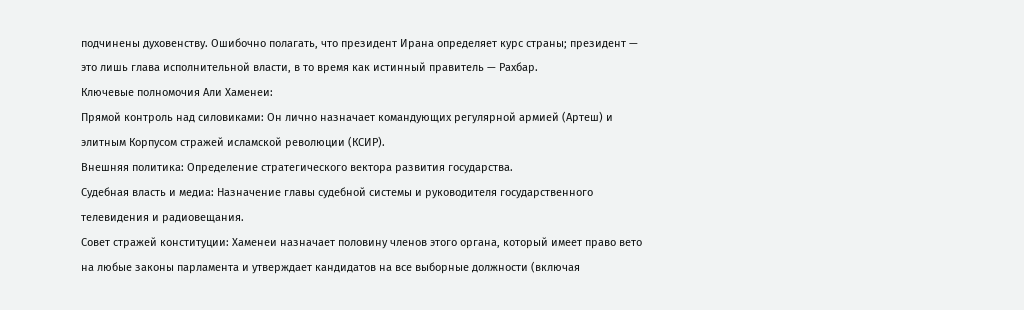подчинены духовенству. Ошибочно полагать, что президент Ирана определяет курс страны; президент — это лишь глава исполнительной власти, в то время как истинный правитель — Рахбар.
Ключевые полномочия Али Хаменеи:
Прямой контроль над силовиками: Он лично назначает командующих регулярной армией (Артеш) и элитным Корпусом стражей исламской революции (КСИР).
Внешняя политика: Определение стратегического вектора развития государства.
Судебная власть и медиа: Назначение главы судебной системы и руководителя государственного телевидения и радиовещания.
Совет стражей конституции: Хаменеи назначает половину членов этого органа, который имеет право вето на любые законы парламента и утверждает кандидатов на все выборные должности (включая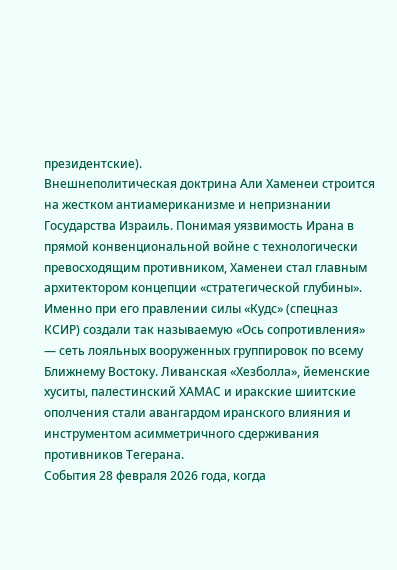президентские).
Внешнеполитическая доктрина Али Хаменеи строится на жестком антиамериканизме и непризнании Государства Израиль. Понимая уязвимость Ирана в прямой конвенциональной войне с технологически превосходящим противником, Хаменеи стал главным архитектором концепции «стратегической глубины».
Именно при его правлении силы «Кудс» (спецназ КСИР) создали так называемую «Ось сопротивления» — сеть лояльных вооруженных группировок по всему Ближнему Востоку. Ливанская «Хезболла», йеменские хуситы, палестинский ХАМАС и иракские шиитские ополчения стали авангардом иранского влияния и инструментом асимметричного сдерживания противников Тегерана.
События 28 февраля 2026 года, когда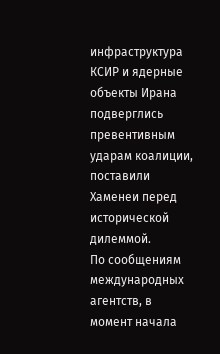инфраструктура КСИР и ядерные объекты Ирана подверглись превентивным ударам коалиции, поставили Хаменеи перед исторической дилеммой.
По сообщениям международных агентств, в момент начала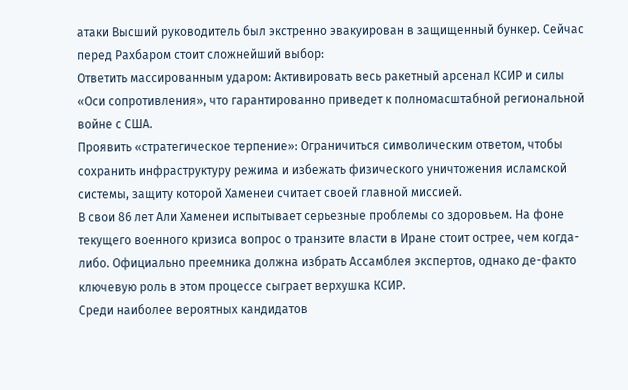атаки Высший руководитель был экстренно эвакуирован в защищенный бункер. Сейчас перед Рахбаром стоит сложнейший выбор:
Ответить массированным ударом: Активировать весь ракетный арсенал КСИР и силы «Оси сопротивления», что гарантированно приведет к полномасштабной региональной войне с США.
Проявить «стратегическое терпение»: Ограничиться символическим ответом, чтобы сохранить инфраструктуру режима и избежать физического уничтожения исламской системы, защиту которой Хаменеи считает своей главной миссией.
В свои 86 лет Али Хаменеи испытывает серьезные проблемы со здоровьем. На фоне текущего военного кризиса вопрос о транзите власти в Иране стоит острее, чем когда-либо. Официально преемника должна избрать Ассамблея экспертов, однако де-факто ключевую роль в этом процессе сыграет верхушка КСИР.
Среди наиболее вероятных кандидатов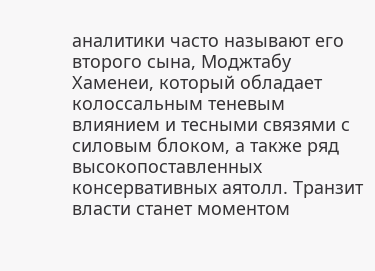аналитики часто называют его второго сына, Моджтабу Хаменеи, который обладает колоссальным теневым влиянием и тесными связями с силовым блоком, а также ряд высокопоставленных консервативных аятолл. Транзит власти станет моментом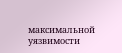максимальной уязвимости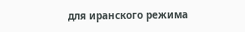для иранского режима